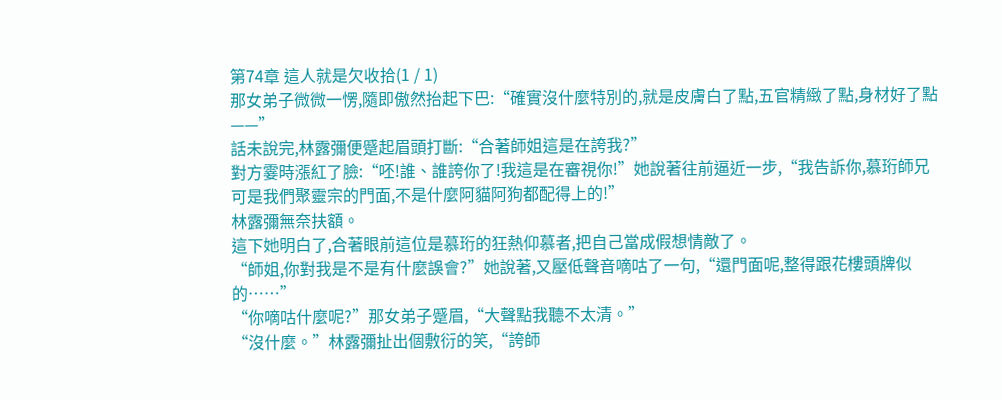第74章 這人就是欠收拾(1 / 1)
那女弟子微微一愣,隨即傲然抬起下巴:“確實沒什麼特別的,就是皮膚白了點,五官精緻了點,身材好了點——”
話未說完,林露彌便蹙起眉頭打斷:“合著師姐這是在誇我?”
對方霎時漲紅了臉:“呸!誰、誰誇你了!我這是在審視你!”她說著往前逼近一步,“我告訴你,慕珩師兄可是我們聚靈宗的門面,不是什麼阿貓阿狗都配得上的!”
林露彌無奈扶額。
這下她明白了,合著眼前這位是慕珩的狂熱仰慕者,把自己當成假想情敵了。
“師姐,你對我是不是有什麼誤會?”她說著,又壓低聲音嘀咕了一句,“還門面呢,整得跟花樓頭牌似的……”
“你嘀咕什麼呢?”那女弟子蹙眉,“大聲點我聽不太清。”
“沒什麼。”林露彌扯出個敷衍的笑,“誇師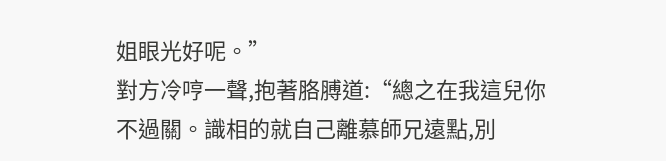姐眼光好呢。”
對方冷哼一聲,抱著胳膊道:“總之在我這兒你不過關。識相的就自己離慕師兄遠點,別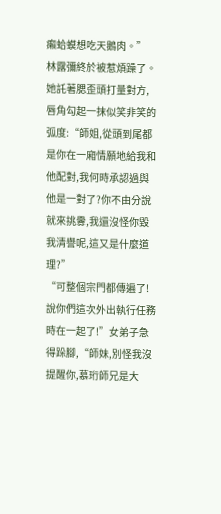癩蛤蟆想吃天鵝肉。”
林露彌終於被惹煩躁了。她託著腮歪頭打量對方,唇角勾起一抹似笑非笑的弧度:“師姐,從頭到尾都是你在一廂情願地給我和他配對,我何時承認過與他是一對了?你不由分說就來挑釁,我還沒怪你毀我清譽呢,這又是什麼道理?”
“可整個宗門都傳遍了!說你們這次外出執行任務時在一起了!”女弟子急得跺腳,“師妹,別怪我沒提醒你,慕珩師兄是大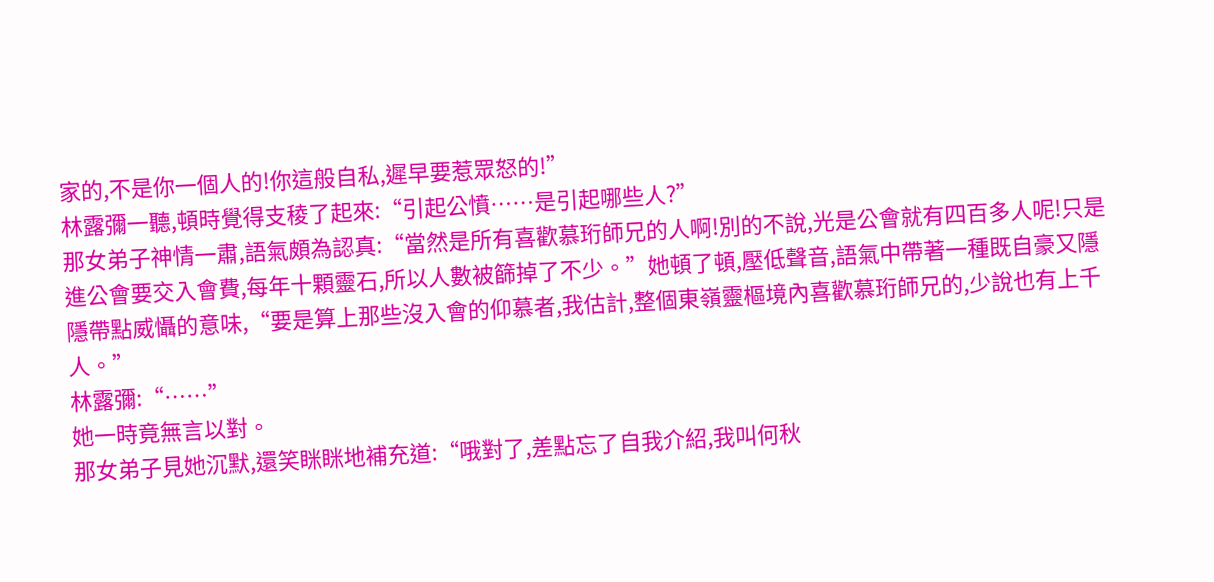家的,不是你一個人的!你這般自私,遲早要惹眾怒的!”
林露彌一聽,頓時覺得支稜了起來:“引起公憤……是引起哪些人?”
那女弟子神情一肅,語氣頗為認真:“當然是所有喜歡慕珩師兄的人啊!別的不說,光是公會就有四百多人呢!只是進公會要交入會費,每年十顆靈石,所以人數被篩掉了不少。”她頓了頓,壓低聲音,語氣中帶著一種既自豪又隱隱帶點威懾的意味,“要是算上那些沒入會的仰慕者,我估計,整個東嶺靈樞境內喜歡慕珩師兄的,少說也有上千人。”
林露彌:“……”
她一時竟無言以對。
那女弟子見她沉默,還笑眯眯地補充道:“哦對了,差點忘了自我介紹,我叫何秋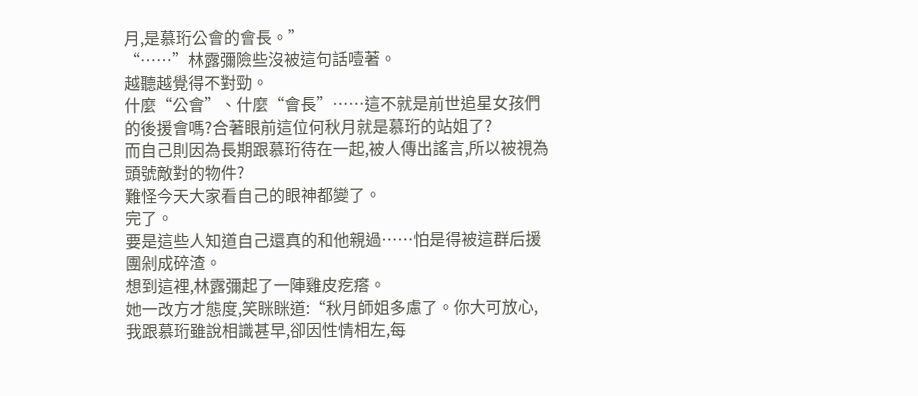月,是慕珩公會的會長。”
“……”林露彌險些沒被這句話噎著。
越聽越覺得不對勁。
什麼“公會”、什麼“會長”……這不就是前世追星女孩們的後援會嗎?合著眼前這位何秋月就是慕珩的站姐了?
而自己則因為長期跟慕珩待在一起,被人傳出謠言,所以被視為頭號敵對的物件?
難怪今天大家看自己的眼神都變了。
完了。
要是這些人知道自己還真的和他親過……怕是得被這群后援團剁成碎渣。
想到這裡,林露彌起了一陣雞皮疙瘩。
她一改方才態度,笑眯眯道:“秋月師姐多慮了。你大可放心,我跟慕珩雖說相識甚早,卻因性情相左,每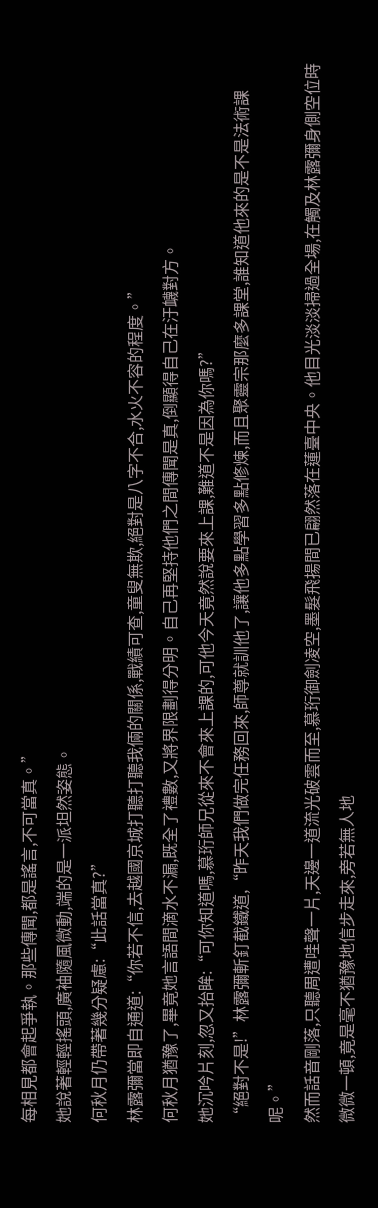每相見都會起爭執。那些傳聞,都是謠言,不可當真。”
她說著輕輕搖頭,廣袖隨風微動,端的是一派坦然姿態。
何秋月仍帶著幾分疑慮:“此話當真?”
林露彌當即自通道:“你若不信,去越國京城打聽打聽我倆的關係,戰績可查,童叟無欺,絕對是八字不合,水火不容的程度。”
何秋月猶豫了,畢竟她言語間滴水不漏,既全了禮數,又將界限劃得分明。自己再堅持他們之間傳聞是真,倒顯得自己在汙衊對方。
她沉吟片刻,忽又抬眸:“可你知道嗎,慕珩師兄從來不會來上課的,可他今天竟然說要來上課,難道不是因為你嗎?”
“絕對不是!”林露彌斬釘截鐵道,“昨天我們做完任務回來,師尊就訓他了,讓他多點學習多點修煉,而且聚靈宗那麼多課堂,誰知道他來的是不是法術課呢。”
然而話音剛落,只聽周遭哇聲一片,天邊一道流光破雲而至,慕珩御劍凌空,墨髮飛揚間已翩然落在蓮臺中央。他目光淡淡掃過全場,在觸及林露彌身側空位時微微一頓,竟是毫不猶豫地信步走來,旁若無人地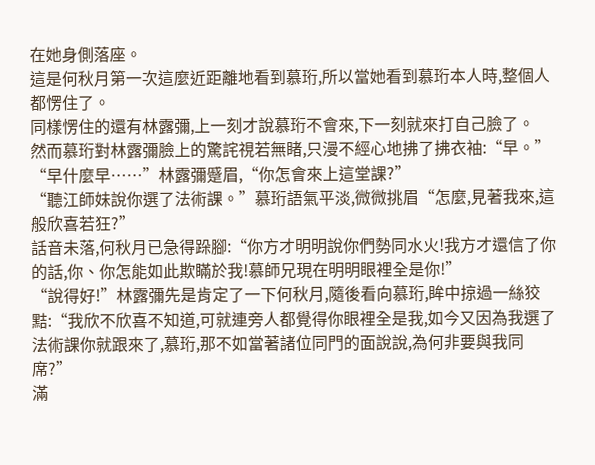在她身側落座。
這是何秋月第一次這麼近距離地看到慕珩,所以當她看到慕珩本人時,整個人都愣住了。
同樣愣住的還有林露彌,上一刻才說慕珩不會來,下一刻就來打自己臉了。
然而慕珩對林露彌臉上的驚詫視若無睹,只漫不經心地拂了拂衣袖:“早。”
“早什麼早……”林露彌蹙眉,“你怎會來上這堂課?”
“聽江師妹說你選了法術課。”慕珩語氣平淡,微微挑眉“怎麼,見著我來,這般欣喜若狂?”
話音未落,何秋月已急得跺腳:“你方才明明說你們勢同水火!我方才還信了你的話,你、你怎能如此欺瞞於我!慕師兄現在明明眼裡全是你!”
“說得好!”林露彌先是肯定了一下何秋月,隨後看向慕珩,眸中掠過一絲狡黠:“我欣不欣喜不知道,可就連旁人都覺得你眼裡全是我,如今又因為我選了法術課你就跟來了,慕珩,那不如當著諸位同門的面說說,為何非要與我同席?”
滿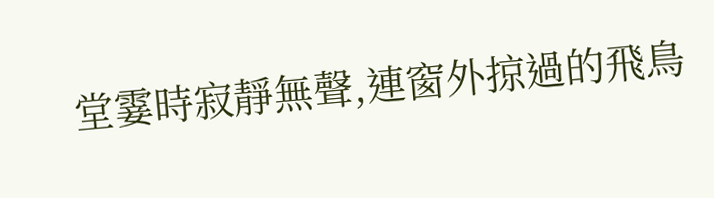堂霎時寂靜無聲,連窗外掠過的飛鳥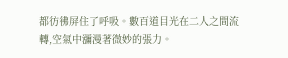都彷彿屏住了呼吸。數百道目光在二人之間流轉,空氣中瀰漫著微妙的張力。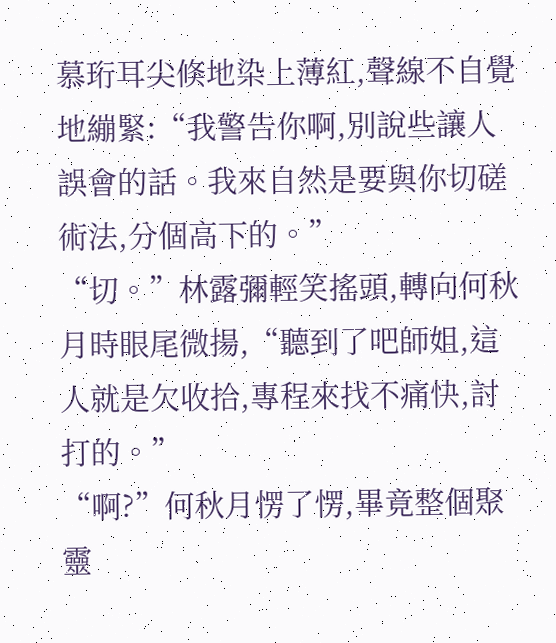慕珩耳尖倏地染上薄紅,聲線不自覺地繃緊:“我警告你啊,別說些讓人誤會的話。我來自然是要與你切磋術法,分個高下的。”
“切。”林露彌輕笑搖頭,轉向何秋月時眼尾微揚,“聽到了吧師姐,這人就是欠收拾,專程來找不痛快,討打的。”
“啊?”何秋月愣了愣,畢竟整個聚靈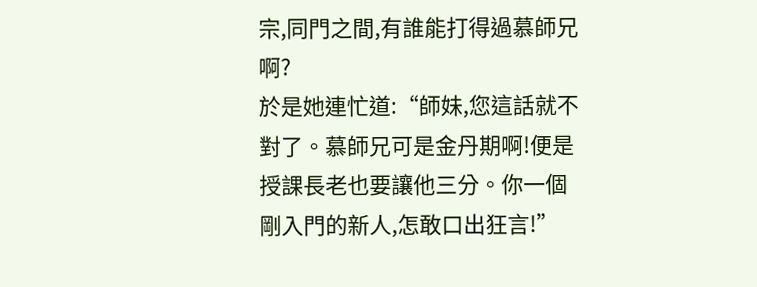宗,同門之間,有誰能打得過慕師兄啊?
於是她連忙道:“師妹,您這話就不對了。慕師兄可是金丹期啊!便是授課長老也要讓他三分。你一個剛入門的新人,怎敢口出狂言!”